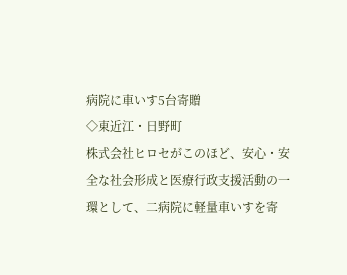病院に車いす5台寄贈
◇東近江・日野町
株式会社ヒロセがこのほど、安心・安全な社会形成と医療行政支援活動の一環として、二病院に軽量車いすを寄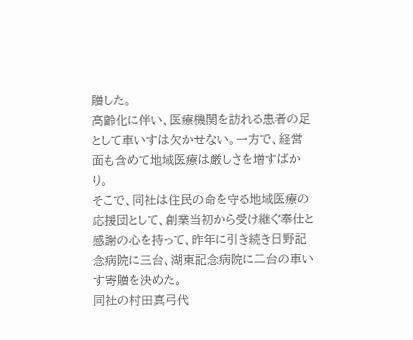贈した。
高齢化に伴い、医療機関を訪れる患者の足として車いすは欠かせない。一方で、経営面も含めて地域医療は厳しさを増すばかり。
そこで、同社は住民の命を守る地域医療の応援団として、創業当初から受け継ぐ奉仕と感謝の心を持って、昨年に引き続き日野記念病院に三台、湖東記念病院に二台の車いす寄贈を決めた。
同社の村田真弓代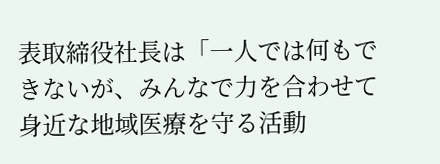表取締役社長は「一人では何もできないが、みんなで力を合わせて身近な地域医療を守る活動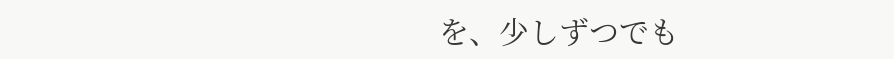を、少しずつでも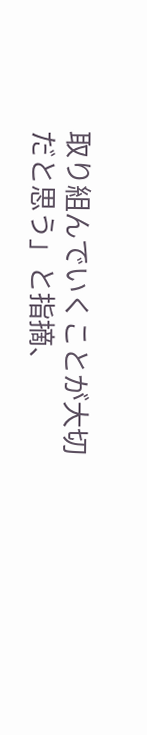取り組んでいくことが大切だと思う」と指摘、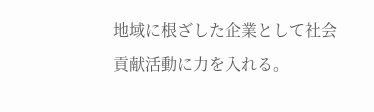地域に根ざした企業として社会貢献活動に力を入れる。